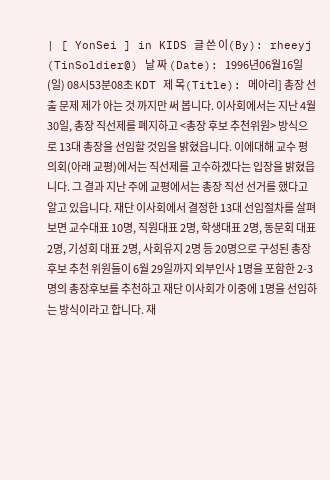| [ YonSei ] in KIDS 글 쓴 이(By): rheeyj (TinSoldier@) 날 짜 (Date): 1996년06월16일(일) 08시53분08초 KDT 제 목(Title): 메아리] 총장 선출 문제 제가 아는 것 까지만 써 봅니다. 이사회에서는 지난 4월 30일, 총장 직선제를 폐지하고 <총장 후보 추천위원> 방식으로 13대 총장을 선임할 것임을 밝혔읍니다. 이에대해 교수 평의회(아래 교평)에서는 직선제를 고수하겠다는 입장을 밝혔읍니다. 그 결과 지난 주에 교평에서는 총장 직선 선거를 했다고 알고 있읍니다. 재단 이사회에서 결정한 13대 선임절차를 살펴보면 교수대표 10명, 직원대표 2명, 학생대표 2명, 동문회 대표 2명, 기성회 대표 2명, 사회유지 2명 등 20명으로 구성된 총장 후보 추천 위원들이 6월 29일까지 외부인사 1명을 포함한 2-3명의 총장후보를 추천하고 재단 이사회가 이중에 1명을 선임하는 방식이라고 합니다. 재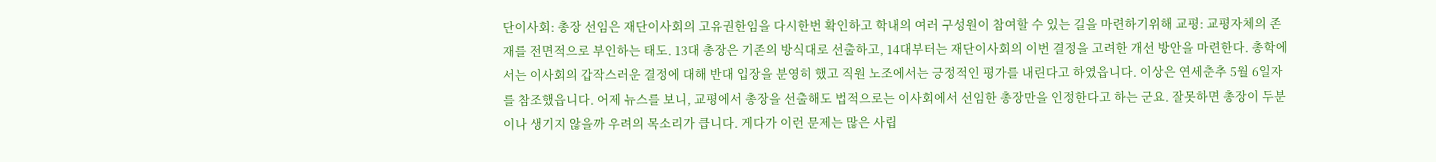단이사회: 총장 선임은 재단이사회의 고유권한임을 다시한번 확인하고 학내의 여러 구성원이 참여할 수 있는 길을 마련하기위해 교평: 교평자체의 존재를 전면적으로 부인하는 태도. 13대 총장은 기존의 방식대로 선출하고, 14대부터는 재단이사회의 이번 결정을 고려한 개선 방안을 마련한다. 총학에서는 이사회의 갑작스러운 결정에 대해 반대 입장을 분영히 했고 직원 노조에서는 긍정적인 평가를 내린다고 하였읍니다. 이상은 연세춘추 5월 6일자를 참조했읍니다. 어제 뉴스를 보니, 교평에서 총장을 선출해도 법적으로는 이사회에서 선임한 총장만을 인정한다고 하는 군요. 잘못하면 총장이 두분이나 생기지 않을까 우려의 목소리가 큽니다. 게다가 이런 문제는 많은 사립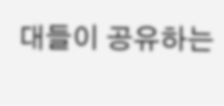대들이 공유하는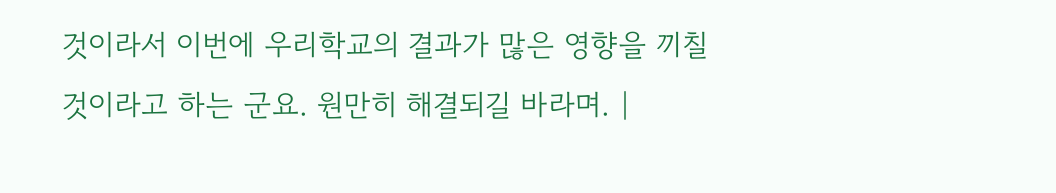것이라서 이번에 우리학교의 결과가 많은 영향을 끼칠 것이라고 하는 군요. 원만히 해결되길 바라며. |